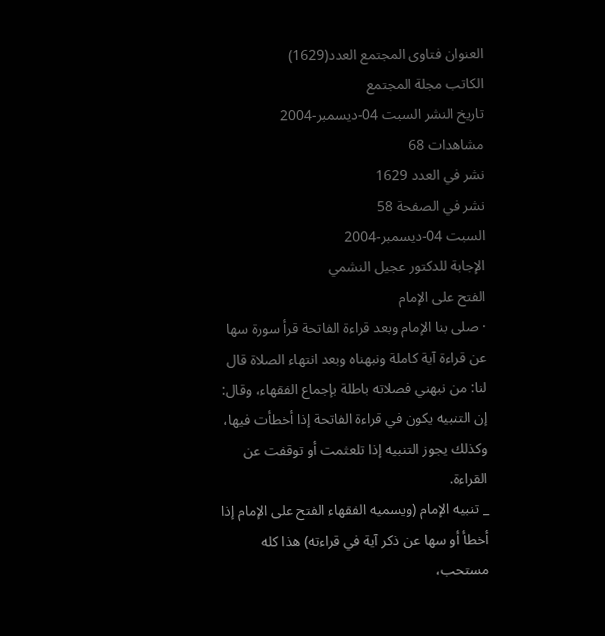العنوان فتاوى المجتمع العدد(1629)
الكاتب مجلة المجتمع
تاريخ النشر السبت 04-ديسمبر-2004
مشاهدات 68
نشر في العدد 1629
نشر في الصفحة 58
السبت 04-ديسمبر-2004
الإجابة للدكتور عجيل النشمي
الفتح على الإمام
· صلى بنا الإمام وبعد قراءة الفاتحة قرأ سورة سها عن قراءة آية كاملة ونبهناه وبعد انتهاء الصلاة قال لنا: من نبهني فصلاته باطلة بإجماع الفقهاء، وقال: إن التنبيه يكون في قراءة الفاتحة إذا أخطأت فيها، وكذلك يجوز التنبيه إذا تلعثمت أو توقفت عن القراءة.
_ تنبيه الإمام (ويسميه الفقهاء الفتح على الإمام إذا أخطأ أو سها عن ذكر آية في قراءته) هذا كله مستحب،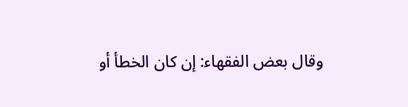وقال بعض الفقهاء: إن كان الخطأ أو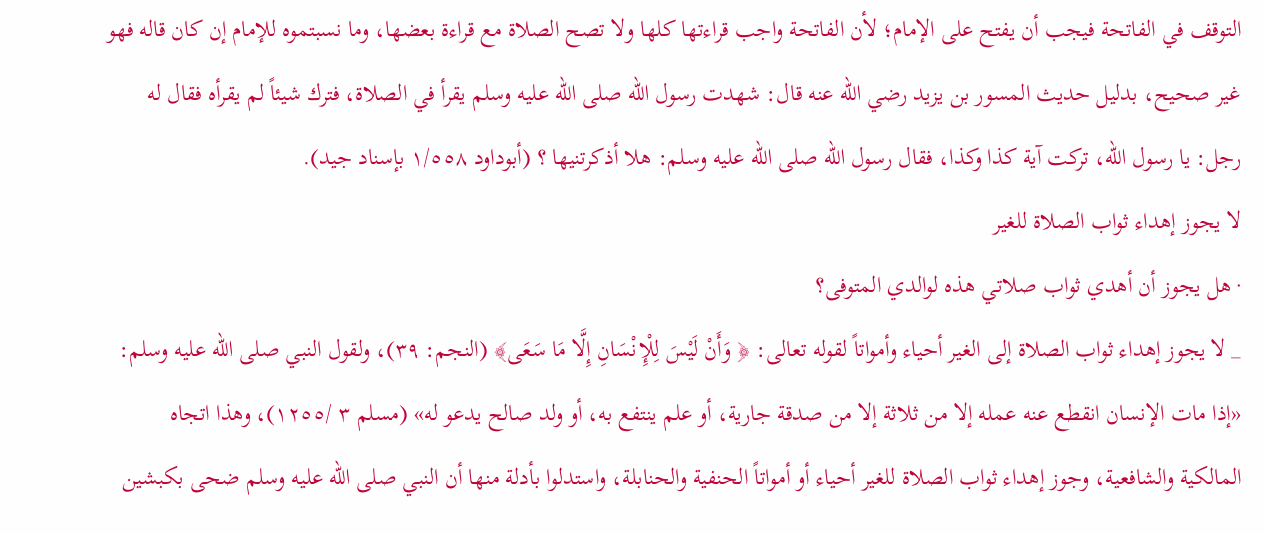التوقف في الفاتحة فيجب أن يفتح على الإمام؛ لأن الفاتحة واجب قراءتها كلها ولا تصح الصلاة مع قراءة بعضها، وما نسبتموه للإمام إن كان قاله فهو غير صحيح، بدليل حديث المسور بن يزيد رضي الله عنه قال: شهدت رسول الله صلى الله عليه وسلم يقرأ في الصلاة، فترك شيئاً لم يقرأه فقال له رجل: يا رسول الله، تركت آية كذا وكذا، فقال رسول الله صلى الله عليه وسلم: هلا أذكرتنيها ؟ (أبوداود ١/٥٥٨ بإسناد جيد).
لا يجوز إهداء ثواب الصلاة للغير
· هل يجوز أن أهدي ثواب صلاتي هذه لوالدي المتوفى؟
_ لا يجوز إهداء ثواب الصلاة إلى الغير أحياء وأمواتاً لقوله تعالى: ﴿ وَأَنْ لَيْسَ لِلْإِنْسَانِ إِلَّا مَا سَعَى﴾ (النجم: ٣٩)، ولقول النبي صلى الله عليه وسلم: «إذا مات الإنسان انقطع عنه عمله إلا من ثلاثة إلا من صدقة جارية، أو علم ينتفع به، أو ولد صالح يدعو له» (مسلم ٣ /١٢٥٥)، وهذا اتجاه المالكية والشافعية، وجوز إهداء ثواب الصلاة للغير أحياء أو أمواتاً الحنفية والحنابلة، واستدلوا بأدلة منها أن النبي صلى الله عليه وسلم ضحى بكبشين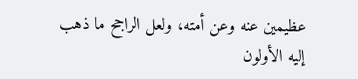عظيمين عنه وعن أمته، ولعل الراجح ما ذهب إليه الأولون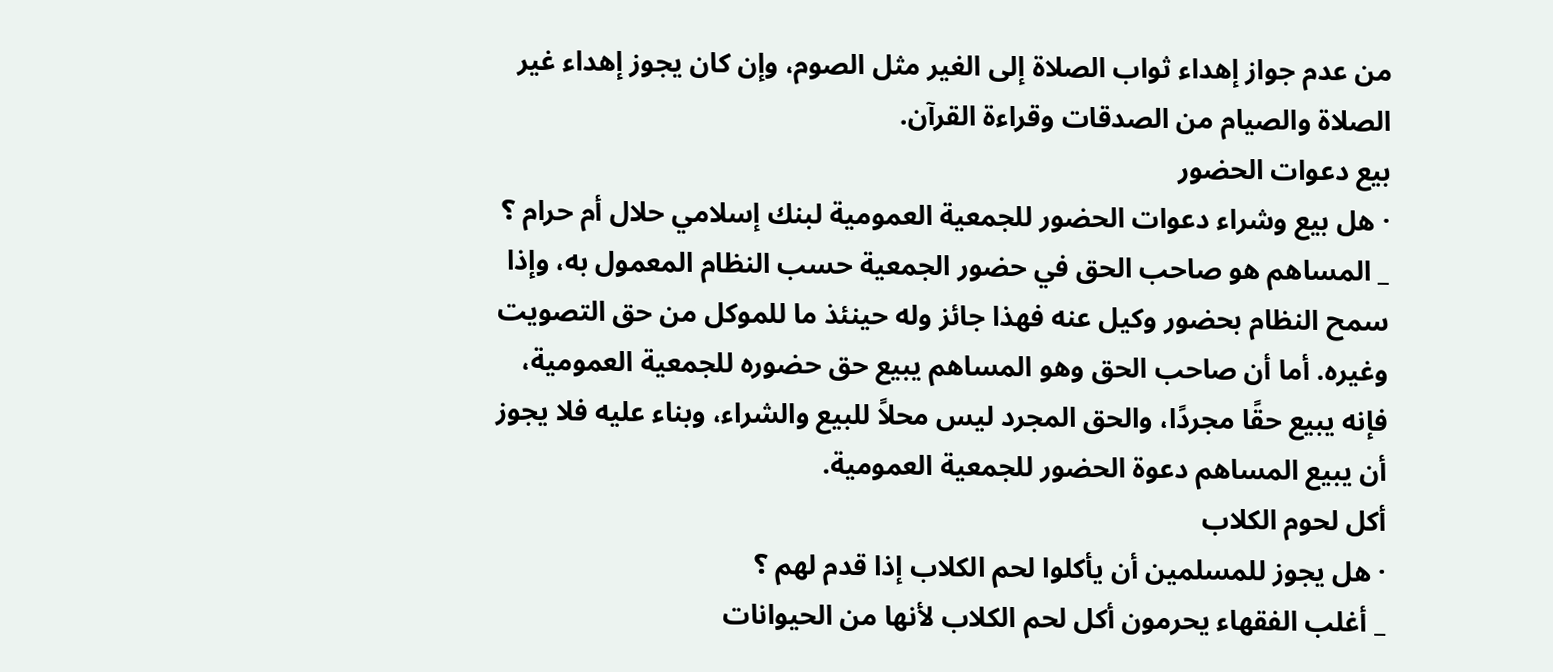من عدم جواز إهداء ثواب الصلاة إلى الغير مثل الصوم، وإن كان يجوز إهداء غير الصلاة والصيام من الصدقات وقراءة القرآن.
بيع دعوات الحضور
· هل بيع وشراء دعوات الحضور للجمعية العمومية لبنك إسلامي حلال أم حرام ؟
_ المساهم هو صاحب الحق في حضور الجمعية حسب النظام المعمول به، وإذا سمح النظام بحضور وكيل عنه فهذا جائز وله حينئذ ما للموكل من حق التصويت وغيره. أما أن صاحب الحق وهو المساهم يبيع حق حضوره للجمعية العمومية، فإنه يبيع حقًا مجردًا، والحق المجرد ليس محلاً للبيع والشراء، وبناء عليه فلا يجوز أن يبيع المساهم دعوة الحضور للجمعية العمومية.
أكل لحوم الكلاب
· هل يجوز للمسلمين أن يأكلوا لحم الكلاب إذا قدم لهم ؟
_ أغلب الفقهاء يحرمون أكل لحم الكلاب لأنها من الحيوانات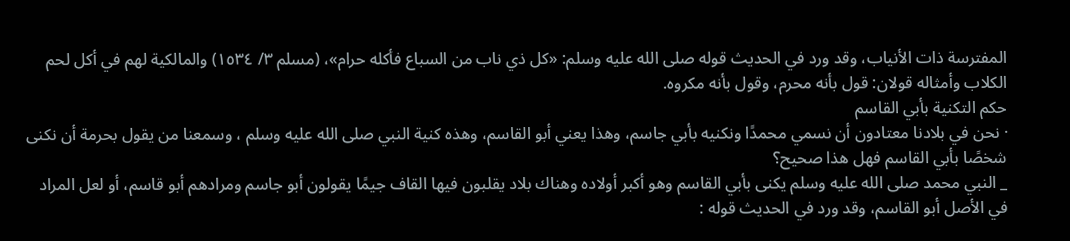المفترسة ذات الأنياب، وقد ورد في الحديث قوله صلى الله عليه وسلم: «كل ذي ناب من السباع فأكله حرام»، (مسلم ٣/ ١٥٣٤) والمالكية لهم في أكل لحم الكلاب وأمثاله قولان: قول بأنه محرم، وقول بأنه مكروه.
حكم التكنية بأبي القاسم
· نحن في بلادنا معتادون أن نسمي محمدًا ونكنيه بأبي جاسم، وهذا يعني أبو القاسم، وهذه كنية النبي صلى الله عليه وسلم ، وسمعنا من يقول بحرمة أن نكنى شخصًا بأبي القاسم فهل هذا صحيح؟
_ النبي محمد صلى الله عليه وسلم يكنى بأبي القاسم وهو أكبر أولاده وهناك بلاد يقلبون فيها القاف جيمًا يقولون أبو جاسم ومرادهم أبو قاسم، أو لعل المراد في الأصل أبو القاسم، وقد ورد في الحديث قوله :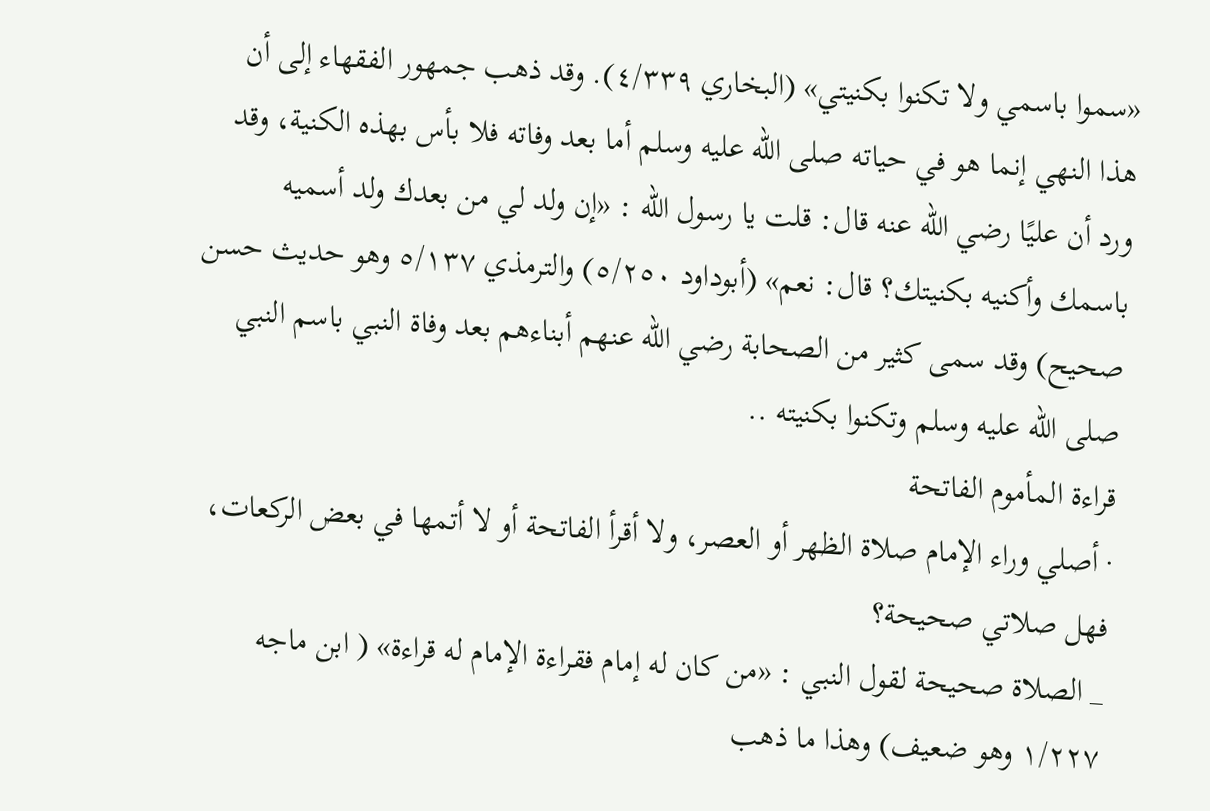«سموا باسمي ولا تكنوا بكنيتي» (البخاري ٤/٣٣٩). وقد ذهب جمهور الفقهاء إلى أن هذا النهي إنما هو في حياته صلى الله عليه وسلم أما بعد وفاته فلا بأس بهذه الكنية، وقد ورد أن عليًا رضي الله عنه قال: قلت يا رسول الله : «إن ولد لي من بعدك ولد أسميه باسمك وأكنيه بكنيتك؟ قال: نعم» (أبوداود ٥/٢٥٠) والترمذي ٥/١٣٧ وهو حديث حسن صحيح) وقد سمى كثير من الصحابة رضي الله عنهم أبناءهم بعد وفاة النبي باسم النبي صلى الله عليه وسلم وتكنوا بكنيته ..
قراءة المأموم الفاتحة
· أصلي وراء الإمام صلاة الظهر أو العصر، ولا أقرأ الفاتحة أو لا أتمها في بعض الركعات، فهل صلاتي صحيحة؟
_ الصلاة صحيحة لقول النبي : «من كان له إمام فقراءة الإمام له قراءة» ( ابن ماجه ١/٢٢٧ وهو ضعيف) وهذا ما ذهب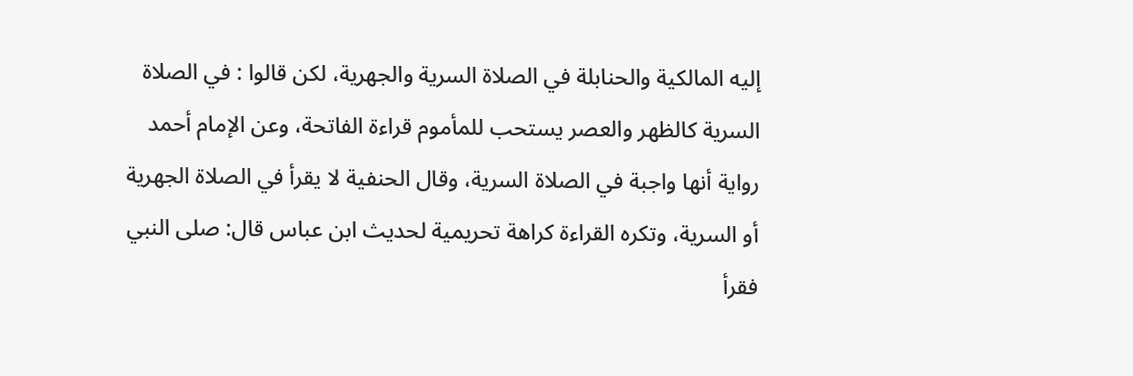إليه المالكية والحنابلة في الصلاة السرية والجهرية، لكن قالوا : في الصلاة السرية كالظهر والعصر يستحب للمأموم قراءة الفاتحة، وعن الإمام أحمد رواية أنها واجبة في الصلاة السرية، وقال الحنفية لا يقرأ في الصلاة الجهرية أو السرية، وتكره القراءة كراهة تحريمية لحديث ابن عباس قال: صلى النبي فقرأ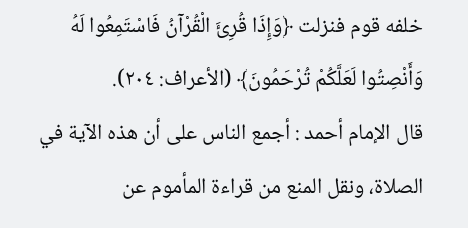خلفه قوم فنزلت ﴿وَإِذَا قُرِئَ الْقُرْآنُ فَاسْتَمِعُوا لَهُ وَأَنْصِتُوا لَعَلَّكُمْ تُرْحَمُونَ﴾ (الأعراف: ٢٠٤).
قال الإمام أحمد : أجمع الناس على أن هذه الآية في الصلاة، ونقل المنع من قراءة المأموم عن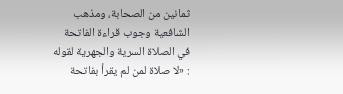ثمانين من الصحابة، ومذهب الشافعية وجوب قراءة الفاتحة في الصلاة السرية والجهرية لقوله : «لا صلاة لمن لم يقرأ بفاتحة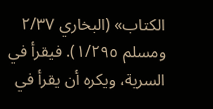الكتاب» (البخاري ٢/٣٧ ومسلم ١/٢٩٥). فيقرأ في السرية، ويكره أن يقرأ في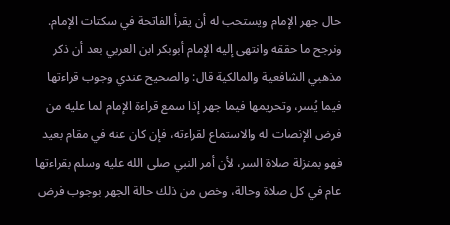حال جهر الإمام ويستحب له أن يقرأ الفاتحة في سكتات الإمام.
ونرجح ما حققه وانتهى إليه الإمام أبوبكر ابن العربي بعد أن ذكر مذهبي الشافعية والمالكية قال: والصحيح عندي وجوب قراءتها فيما يُسر، وتحريمها فيما جهر إذا سمع قراءة الإمام لما عليه من فرض الإنصات له والاستماع لقراءته، فإن كان عنه في مقام بعيد فهو بمنزلة صلاة السر، لأن أمر النبي صلى الله عليه وسلم بقراءتها عام في كل صلاة وحالة، وخص من ذلك حالة الجهر بوجوب فرض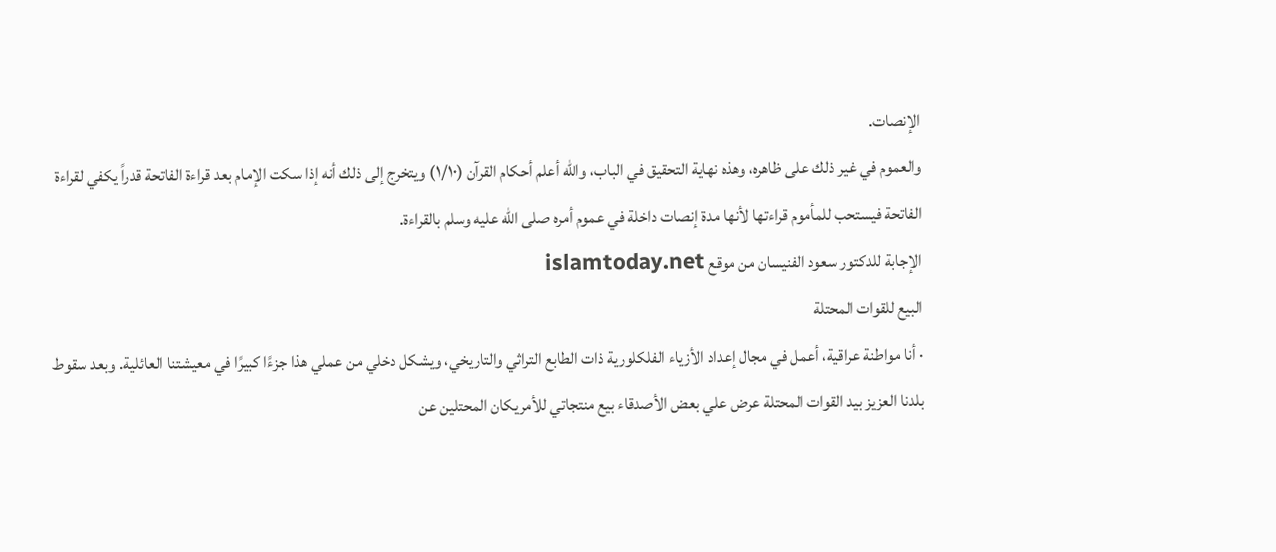الإنصات.
والعموم في غير ذلك على ظاهره، وهذه نهاية التحقيق في الباب، والله أعلم أحكام القرآن (١/١٠) ويتخرج إلى ذلك أنه إذا سكت الإمام بعد قراءة الفاتحة قدراً يكفي لقراءة الفاتحة فيستحب للمأموم قراءتها لأنها مدة إنصات داخلة في عموم أمره صلى الله عليه وسلم بالقراءة.
الإجابة للدكتور سعود الفنيسان من موقع islamtoday.net
البيع للقوات المحتلة
· أنا مواطنة عراقية، أعمل في مجال إعداد الأزياء الفلكلورية ذات الطابع التراثي والتاريخي، ويشكل دخلي من عملي هذا جزءًا كبيرًا في معيشتنا العائلية. وبعد سقوط بلدنا العزيز بيد القوات المحتلة عرض علي بعض الأصدقاء بيع منتجاتي للأمريكان المحتلين عن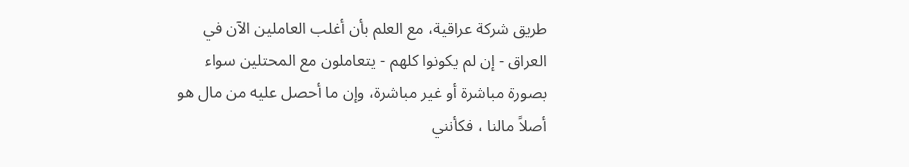طريق شركة عراقية، مع العلم بأن أغلب العاملين الآن في العراق - إن لم يكونوا كلهم - يتعاملون مع المحتلين سواء بصورة مباشرة أو غير مباشرة، وإن ما أحصل عليه من مال هو أصلاً مالنا ، فكأنني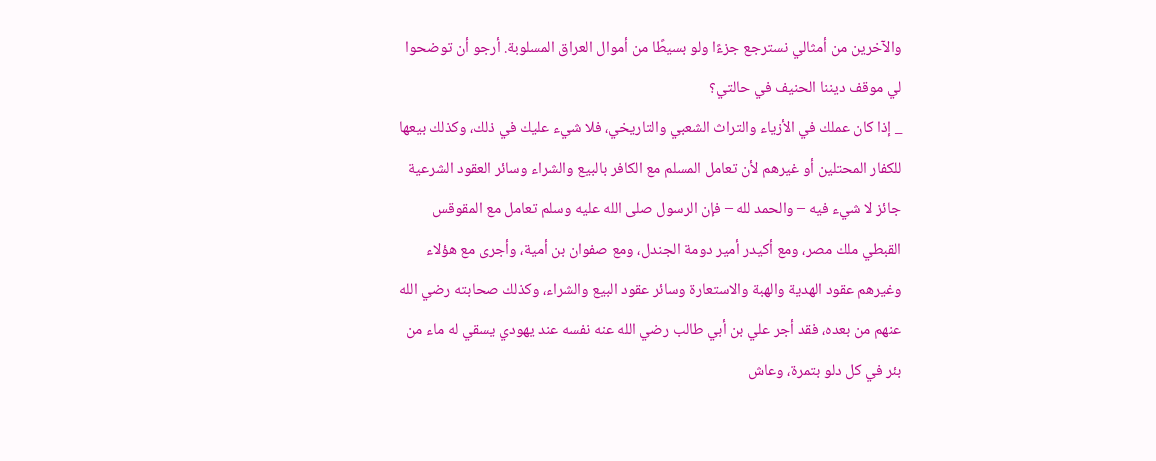والآخرين من أمثالي نسترجع جزءًا ولو بسيطًا من أموال العراق المسلوبة. أرجو أن توضحوا لي موقف ديننا الحنيف في حالتي؟
_ إذا كان عملك في الأزياء والتراث الشعبي والتاريخي، فلا شيء عليك في ذلك، وكذلك بيعها للكفار المحتلين أو غيرهم لأن تعامل المسلم مع الكافر بالبيع والشراء وسائر العقود الشرعية جائز لا شيء فيه – والحمد لله – فإن الرسول صلى الله عليه وسلم تعامل مع المقوقس القبطي ملك مصر، ومع أكيدر أمير دومة الجندل، ومع صفوان بن أمية، وأجرى مع هؤلاء وغيرهم عقود الهدية والهبة والاستعارة وسائر عقود البيع والشراء، وكذلك صحابته رضي الله عنهم من بعده، فقد أجر علي بن أبي طالب رضي الله عنه نفسه عند يهودي يسقي له ماء من بئر في كل دلو بتمرة، وعاش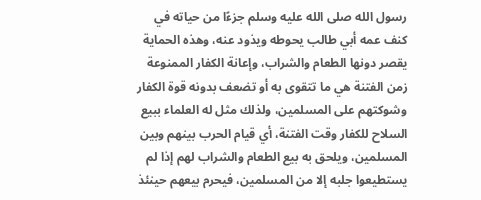رسول الله صلى الله عليه وسلم جزءًا من حياته في كنف عمه أبي طالب يحوطه ويذود عنه، وهذه الحماية يقصر دونها الطعام والشراب، وإعانة الكفار الممنوعة زمن الفتنة هي ما تتقوى به أو تضعف بدونه قوة الكفار وشوكتهم على المسلمين، ولذلك مثل له العلماء ببيع السلاح للكفار وقت الفتنة، أي قيام الحرب بينهم وبين المسلمين، ويلحق به بيع الطعام والشراب لهم إذا لم يستطيعوا جلبه إلا من المسلمين، فيحرم بيعهم حينئذ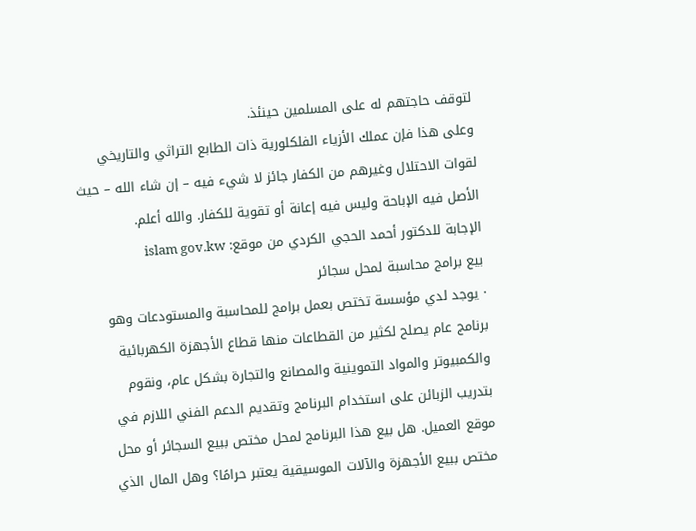لتوقف حاجتهم له على المسلمين حينئذ.
وعلى هذا فإن عملك الأزياء الفلكلورية ذات الطابع التراثي والتاريخي لقوات الاحتلال وغيرهم من الكفار جائز لا شيء فيه – إن شاء الله – حيث الأصل فيه الإباحة وليس فيه إعانة أو تقوية للكفار. والله أعلم.
الإجابة للدكتور أحمد الحجي الكردي من موقع: islam gov.kw
بيع برامج محاسبة لمحل سجائر
· يوجد لدي مؤسسة تختص بعمل برامج للمحاسبة والمستودعات وهو برنامج عام يصلح لكثير من القطاعات منها قطاع الأجهزة الكهربائية والكمبيوتر والمواد التموينية والمصانع والتجارة بشكل عام، ونقوم بتدريب الزبائن على استخدام البرنامج وتقديم الدعم الفني اللازم في موقع العميل. هل بيع هذا البرنامج لمحل مختص ببيع السجائر أو محل مختص ببيع الأجهزة والآلات الموسيقية يعتبر حرامًا؟ وهل المال الذي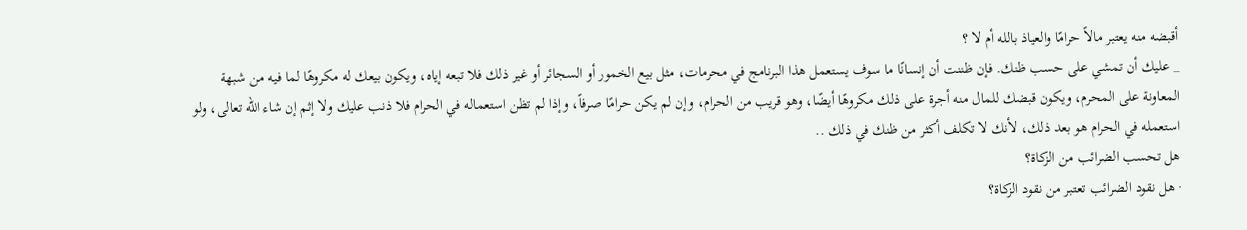أقبضه منه يعتبر مالاً حرامًا والعياذ بالله أم لا ؟
_ عليك أن تمشي على حسب ظنك. فإن ظننت أن إنسانًا ما سوف يستعمل هذا البرنامج في محرمات، مثل بيع الخمور أو السجائر أو غير ذلك فلا تبعه إياه، ويكون بيعك له مكروهًا لما فيه من شبهة المعاونة على المحرم، ويكون قبضك للمال منه أجرة على ذلك مكروهًا أيضًا، وهو قريب من الحرام، وإن لم يكن حرامًا صرفاً، وإذا لم تظن استعماله في الحرام فلا ذنب عليك ولا إثم إن شاء الله تعالى، ولو استعمله في الحرام هو بعد ذلك، لأنك لا تكلف أكثر من ظنك في ذلك ..
هل تحسب الضرائب من الزكاة؟
· هل نقود الضرائب تعتبر من نقود الزكاة؟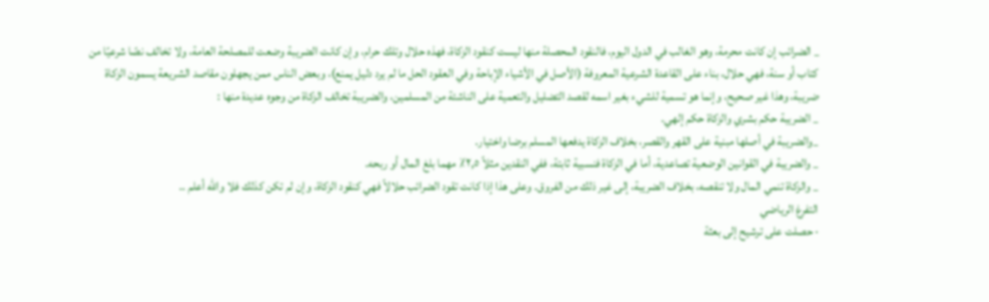_ الضرائب إن كانت محرمة، وهو الغالب في الدول اليوم، فالنقود المحصلة منها ليست كنقود الزكاة، فهذه حلال وتلك حرام، وإن كانت الضريبة وضعت للمصلحة العامة، ولا تخالف نصًا شرعيًا من كتاب أو سنة، فهي حلال، بناء على القاعدة الشرعية المعروفة (الأصل في الأشياء الإباحة وفي العقود الحل ما لم يرد دليل يمنع)، وبعض الناس ممن يجهلون مقاصد الشريعة يسمون الزكاة ضريبة، وهذا غير صحيح، وإنما هو تسمية للشيء بغير اسمه لقصد التضليل والتعمية على الناشئة من المسلمين، والضريبة تخالف الزكاة من وجوه عديدة منها :
_ الضريبة حكم بشري والزكاة حكم إلهي.
_والضريبة في أصلها مبنية على القهر والقصر، بخلاف الزكاة يدفعها المسلم برضا واختيار.
_ والضريبة في القوانين الوضعية تصاعدية، أما في الزكاة فنسبية ثابتة، ففي النقدين مثلاً ٢,٥٪ مهما بلغ المال أو ربحه.
_ والزكاة تنمي المال ولا تنقصه، بخلاف الضريبة، إلى غير ذلك من الفروق. وعلى هذا إذا كانت تقود الضرائب حلالاً فهي كنقود الزكاة، وإن لم تكن كذلك فلا والله أعلم ..
التفرغ الرياضي
· حصلت على ترشيح إلى بعثة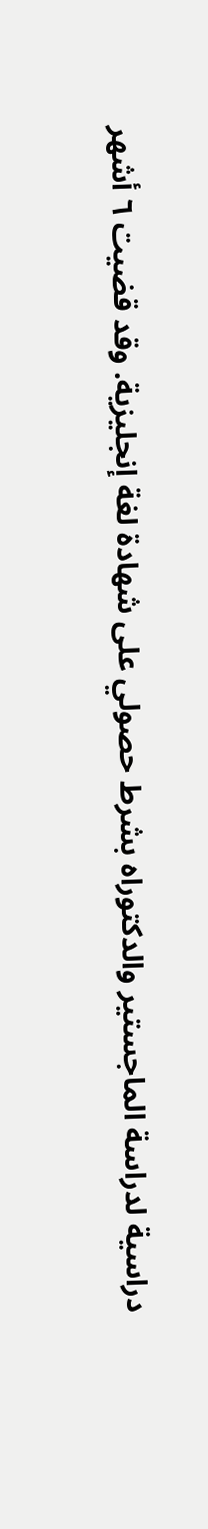دراسية لدراسة الماجستير والدكتوراه بشرط حصولي على شهادة لغة إنجليزية. وقد قضيت ٦ أشهر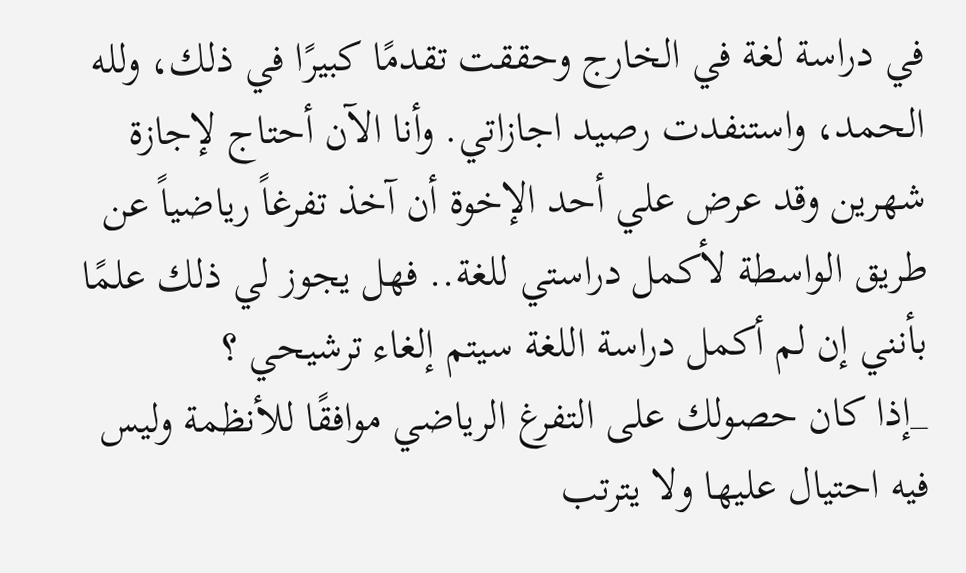في دراسة لغة في الخارج وحققت تقدمًا كبيرًا في ذلك، ولله الحمد، واستنفدت رصيد اجازاتي. وأنا الآن أحتاج لإجازة شهرين وقد عرض علي أحد الإخوة أن آخذ تفرغاً رياضياً عن طريق الواسطة لأكمل دراستي للغة.. فهل يجوز لي ذلك علمًا بأنني إن لم أكمل دراسة اللغة سيتم إلغاء ترشيحي ؟
_إذا كان حصولك على التفرغ الرياضي موافقًا للأنظمة وليس فيه احتيال عليها ولا يترتب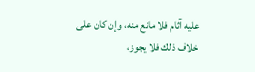عليه آثام فلا مانع منه، وإن كان على خلاف ذلك فلا يجوز،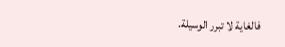فالغاية لا تبرر الوسيلة.